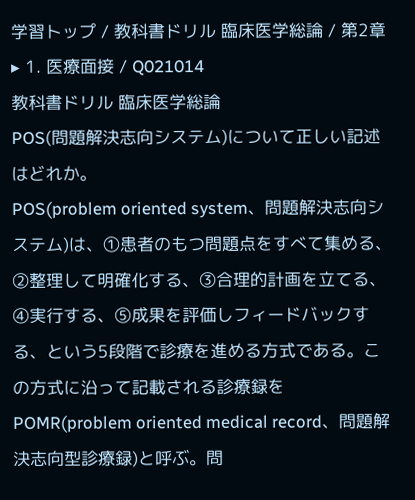学習トップ / 教科書ドリル 臨床医学総論 / 第2章 ▸ 1. 医療面接 / Q021014
教科書ドリル 臨床医学総論
POS(問題解決志向システム)について正しい記述はどれか。
POS(problem oriented system、問題解決志向システム)は、①患者のもつ問題点をすべて集める、②整理して明確化する、③合理的計画を立てる、④実行する、⑤成果を評価しフィードバックする、という5段階で診療を進める方式である。この方式に沿って記載される診療録をPOMR(problem oriented medical record、問題解決志向型診療録)と呼ぶ。問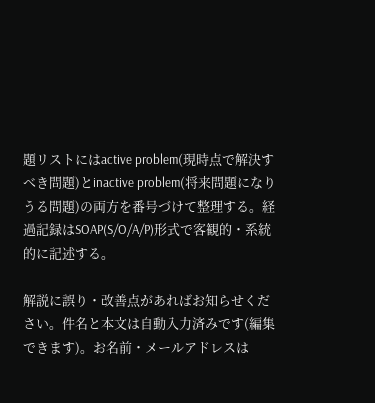題リストにはactive problem(現時点で解決すべき問題)とinactive problem(将来問題になりうる問題)の両方を番号づけて整理する。経過記録はSOAP(S/O/A/P)形式で客観的・系統的に記述する。

解説に誤り・改善点があればお知らせください。件名と本文は自動入力済みです(編集できます)。お名前・メールアドレスは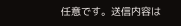任意です。送信内容は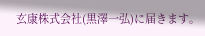玄康株式会社(黒澤一弘)に届きます。